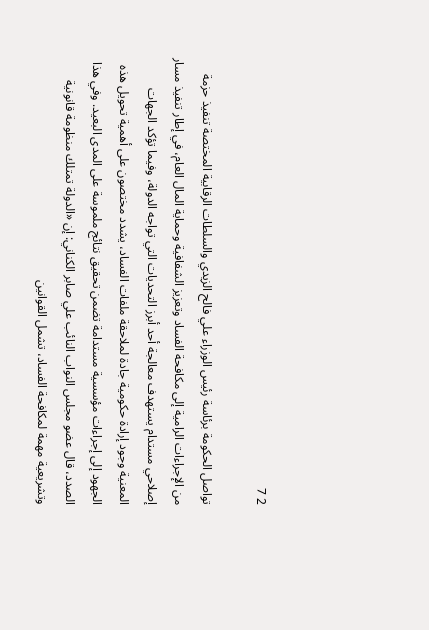2 7

تواصل الحكومة برئاسة رئيس الوزراء علي فالح الزيدي والسلطات الرقابية المختصة تنفيذ حزمة من الإجراءات الرامية إلى مكافحة الفساد وتعزيز الشفافية وحماية المال العام، في إطار تنفيذ مسار إصلاحي مستدام يستهدف معالجة أحد أبرز التحديات التي تواجه الدولة، وفيما تؤكد الجهات المعنية وجود إرادة حكومية جادة لملاحقة ملفات الفساد، يشدد مختصون على أهمية تحويل هذه الجهود إلى إجراءات مؤسسية مستدامة تضمن تحقيق نتائج ملموسة على المدى البعيد. وفي هذا الصدد، قال عضو مجلس النواب النائب علي صابر الكناني: إن «الدولة تمتلك منظومة قانونية وتشريعية مهمة لمكافحة الفساد، تشمل القوانين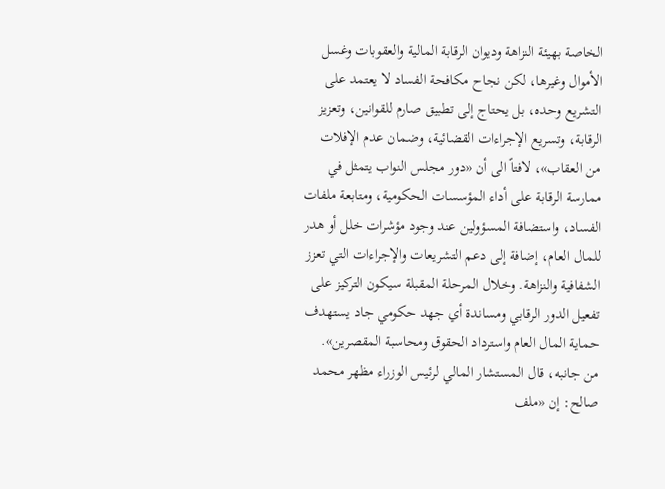الخاصة بهيئة النزاهة وديوان الرقابة المالية والعقوبات وغسل الأموال وغيرها، لكن نجاح مكافحة الفساد لا يعتمد على التشريع وحده، بل يحتاج إلى تطبيق صارم للقوانين، وتعزيز الرقابة، وتسريع الإجراءات القضائية، وضمان عدم الإفلات من العقاب»، لافتاً الى أن «دور مجلس النواب يتمثل في ممارسة الرقابة على أداء المؤسسات الحكومية، ومتابعة ملفات الفساد، واستضافة المسؤولين عند وجود مؤشرات خلل أو هدر للمال العام، إضافة إلى دعم التشريعات والإجراءات التي تعزز الشفافية والنزاهة. وخلال المرحلة المقبلة سيكون التركيز على تفعيل الدور الرقابي ومساندة أي جهد حكومي جاد يستهدف حماية المال العام واسترداد الحقوق ومحاسبة المقصرين».
من جانبه، قال المستشار المالي لرئيس الوزراء مظهر محمد صالح: إن «ملف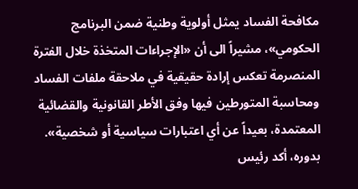مكافحة الفساد يمثل أولوية وطنية ضمن البرنامج الحكومي»، مشيراً الى أن «الإجراءات المتخذة خلال الفترة المنصرمة تعكس إرادة حقيقية في ملاحقة ملفات الفساد ومحاسبة المتورطين فيها وفق الأطر القانونية والقضائية المعتمدة، بعيداً عن أي اعتبارات سياسية أو شخصية».
بدوره، أكد رئيس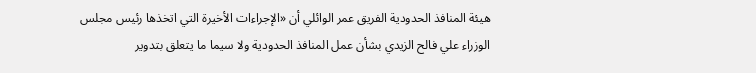هيئة المنافذ الحدودية الفريق عمر الوائلي أن «الإجراءات الأخيرة التي اتخذها رئيس مجلس الوزراء علي فالح الزيدي بشأن عمل المنافذ الحدودية ولا سيما ما يتعلق بتدوير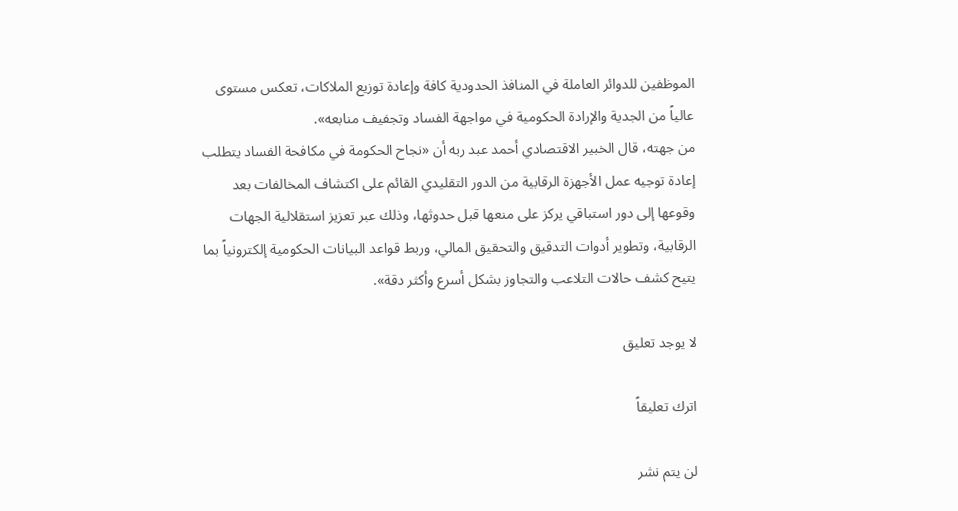الموظفين للدوائر العاملة في المنافذ الحدودية كافة وإعادة توزيع الملاكات، تعكس مستوى عالياً من الجدية والإرادة الحكومية في مواجهة الفساد وتجفيف منابعه».
من جهته، قال الخبير الاقتصادي أحمد عبد ربه أن «نجاح الحكومة في مكافحة الفساد يتطلب إعادة توجيه عمل الأجهزة الرقابية من الدور التقليدي القائم على اكتشاف المخالفات بعد وقوعها إلى دور استباقي يركز على منعها قبل حدوثها، وذلك عبر تعزيز استقلالية الجهات الرقابية، وتطوير أدوات التدقيق والتحقيق المالي، وربط قواعد البيانات الحكومية إلكترونياً بما يتيح كشف حالات التلاعب والتجاوز بشكل أسرع وأكثر دقة».

لا يوجد تعليق

اترك تعليقاً

لن يتم نشر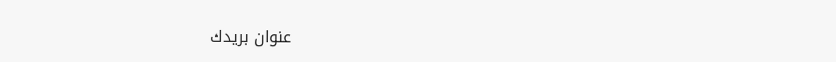عنوان بريدك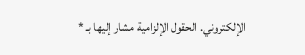الإلكتروني. الحقول الإلزامية مشار إليها بـ *